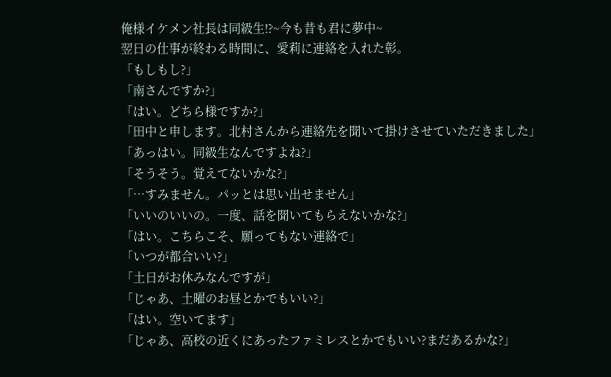俺様イケメン社長は同級生⁉~今も昔も君に夢中~
翌日の仕事が終わる時間に、愛莉に連絡を入れた彰。
「もしもし?」
「南さんですか?」
「はい。どちら様ですか?」
「田中と申します。北村さんから連絡先を聞いて掛けさせていただきました」
「あっはい。同級生なんですよね?」
「そうそう。覚えてないかな?」
「…すみません。パッとは思い出せません」
「いいのいいの。一度、話を聞いてもらえないかな?」
「はい。こちらこそ、願ってもない連絡で」
「いつが都合いい?」
「土日がお休みなんですが」
「じゃあ、土曜のお昼とかでもいい?」
「はい。空いてます」
「じゃあ、高校の近くにあったファミレスとかでもいい?まだあるかな?」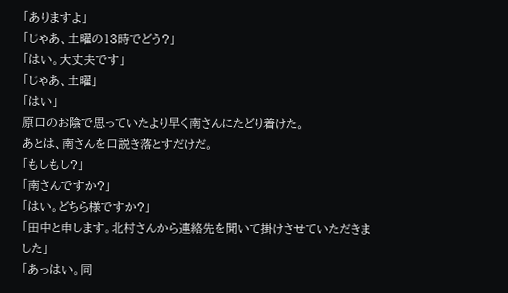「ありますよ」
「じゃあ、土曜の13時でどう?」
「はい。大丈夫です」
「じゃあ、土曜」
「はい」
原口のお陰で思っていたより早く南さんにたどり着けた。
あとは、南さんを口説き落とすだけだ。
「もしもし?」
「南さんですか?」
「はい。どちら様ですか?」
「田中と申します。北村さんから連絡先を聞いて掛けさせていただきました」
「あっはい。同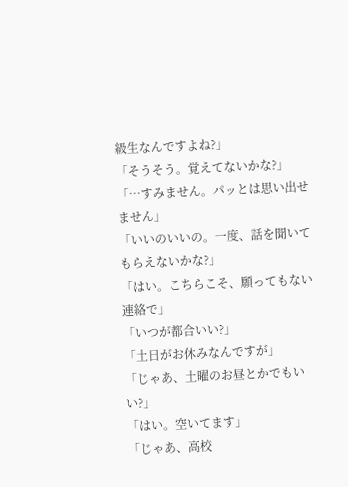級生なんですよね?」
「そうそう。覚えてないかな?」
「…すみません。パッとは思い出せません」
「いいのいいの。一度、話を聞いてもらえないかな?」
「はい。こちらこそ、願ってもない連絡で」
「いつが都合いい?」
「土日がお休みなんですが」
「じゃあ、土曜のお昼とかでもいい?」
「はい。空いてます」
「じゃあ、高校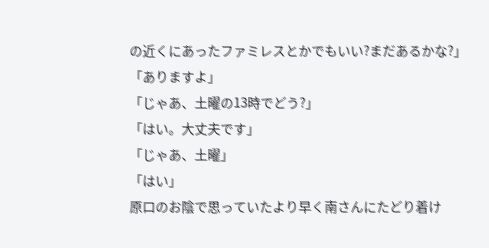の近くにあったファミレスとかでもいい?まだあるかな?」
「ありますよ」
「じゃあ、土曜の13時でどう?」
「はい。大丈夫です」
「じゃあ、土曜」
「はい」
原口のお陰で思っていたより早く南さんにたどり着け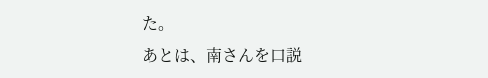た。
あとは、南さんを口説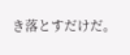き落とすだけだ。